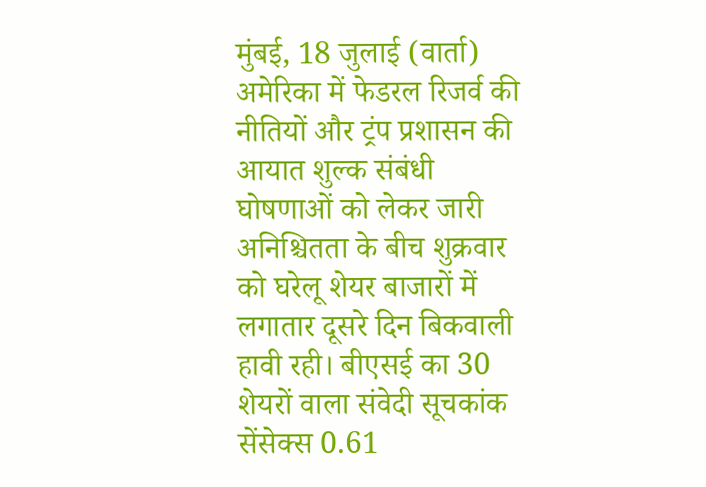मुंबई, 18 जुलाई (वार्ता) अमेरिका में फेडरल रिजर्व की नीतियों और ट्रंप प्रशासन की आयात शुल्क संबंधी घोषणाओं को लेकर जारी अनिश्चितता के बीच शुक्रवार को घरेलू शेयर बाजारों में लगातार दूसरे दिन बिकवाली हावी रही। बीएसई का 30 शेयरों वाला संवेदी सूचकांक सेंसेक्स 0.61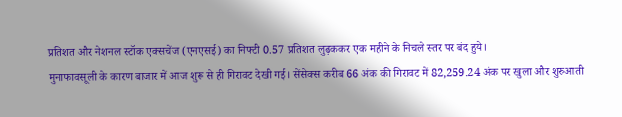प्रतिशत और नेशनल स्टॉक एक्सचेंज (एनएसई) का निफ्टी 0.57 प्रतिशत लुढ़ककर एक महीने के निचले स्तर पर बंद हुये।
मुनाफावसूली के कारण बाजार में आज शुरू से ही गिरावट देखी गई। सेंसेक्स करीब 66 अंक की गिरावट में 82,259.24 अंक पर खुला और शुरुआती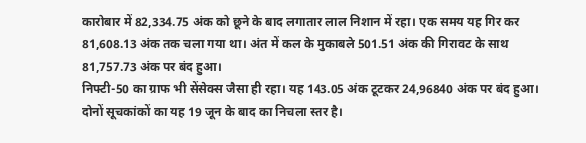कारोबार में 82,334.75 अंक को छूने के बाद लगातार लाल निशान में रहा। एक समय यह गिर कर 81,608.13 अंक तक चला गया था। अंत में कल के मुकाबले 501.51 अंक की गिरावट के साथ 81,757.73 अंक पर बंद हुआ।
निफ्टी-50 का ग्राफ भी सेंसेक्स जैसा ही रहा। यह 143.05 अंक टूटकर 24,96840 अंक पर बंद हुआ। दोनों सूचकांकों का यह 19 जून के बाद का निचला स्तर है।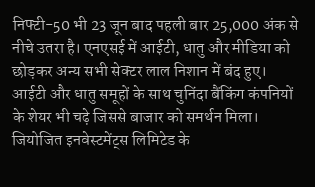निफ्टी-50 भी 23 जून बाद पहली बार 25,000 अंक से नीचे उतरा है। एनएसई में आईटी, धातु और मीडिया को छोड़कर अन्य सभी सेक्टर लाल निशान में बंद हुए। आईटी और धातु समूहों के साथ चुनिंदा बैंकिंग कंपनियों के शेयर भी चढ़े जिससे बाजार को समर्थन मिला।
जियोजित इनवेस्टमेंट्स लिमिटेड के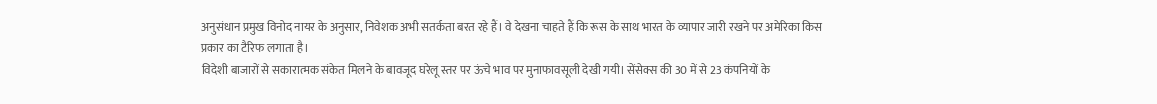अनुसंधान प्रमुख विनोद नायर के अनुसार, निवेशक अभी सतर्कता बरत रहे हैं। वे देखना चाहते हैं कि रूस के साथ भारत के व्यापार जारी रखने पर अमेरिका किस प्रकार का टैरिफ लगाता है।
विदेशी बाजारों से सकारात्मक संकेत मिलने के बावजूद घरेलू स्तर पर ऊंचे भाव पर मुनाफावसूली देखी गयी। सेंसेक्स की 30 में से 23 कंपनियों के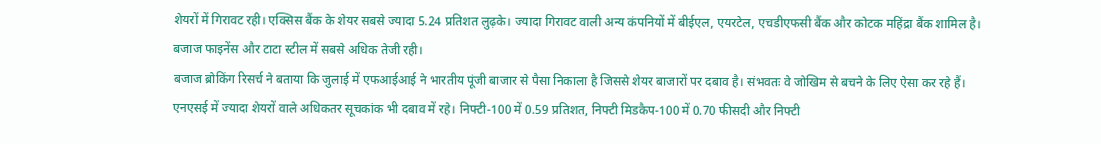शेयरों में गिरावट रही। एक्सिस बैंक के शेयर सबसे ज्यादा 5.24 प्रतिशत लुढ़के। ज्यादा गिरावट वाली अन्य कंपनियों में बीईएल, एयरटेल, एचडीएफसी बैंक और कोटक महिंद्रा बैंक शामिल है। बजाज फाइनेंस और टाटा स्टील में सबसे अधिक तेजी रही।
बजाज ब्रोकिंग रिसर्च ने बताया कि जुलाई में एफआईआई ने भारतीय पूंजी बाजार से पैसा निकाला है जिससे शेयर बाजारों पर दबाव है। संभवतः वे जोखिम से बचने के लिए ऐसा कर रहे हैं।
एनएसई में ज्यादा शेयरों वाले अधिकतर सूचकांक भी दबाव में रहे। निफ्टी-100 में 0.59 प्रतिशत, निफ्टी मिडकैप-100 में 0.70 फीसदी और निफ्टी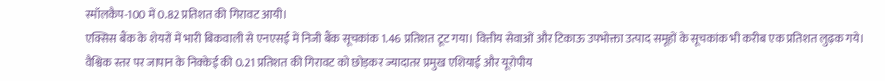स्मॉलकैप-100 में 0.82 प्रतिशत की गिरावट आयी।
एक्सिस बैंक के शेयरों में भारी बिकवाली से एनएसई में निजी बैंक सूचकांक 1.46 प्रतिशत टूट गया। वित्तीय सेवाओं और टिकाऊ उपभोक्ता उत्पाद समूहों के सूचकांक भी करीब एक प्रतिशत लुढ़क गये।
वैश्विक स्तर पर जापान के निक्केई की 0.21 प्रतिशत की गिरावट को छोड़कर ज्यादातर प्रमुख एशियाई और यूरोपीय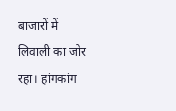बाजारों में लिवाली का जोर रहा। हांगकांग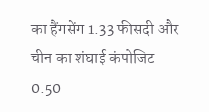का हैंगसेंग 1.33 फीसदी और चीन का शंघाई कंपोजिट 0.50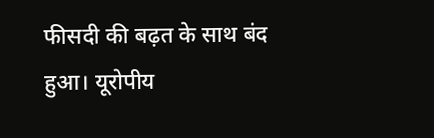फीसदी की बढ़त के साथ बंद हुआ। यूरोपीय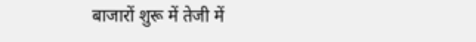बाजारों शुरू में तेजी में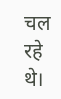चल रहे थे।